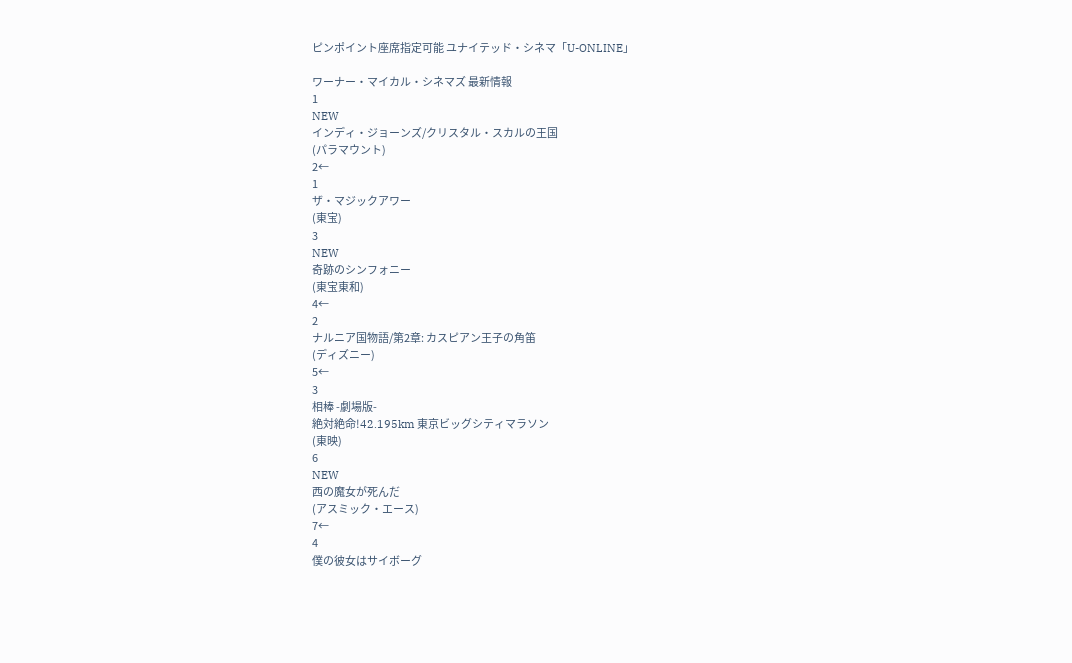ピンポイント座席指定可能 ユナイテッド・シネマ「U-ONLINE」

ワーナー・マイカル・シネマズ 最新情報
1
NEW
インディ・ジョーンズ/クリスタル・スカルの王国
(パラマウント)
2←
1
ザ・マジックアワー
(東宝)
3
NEW
奇跡のシンフォニー
(東宝東和)
4←
2
ナルニア国物語/第2章: カスピアン王子の角笛
(ディズニー)
5←
3
相棒 -劇場版-
絶対絶命!42.195km 東京ビッグシティマラソン
(東映)
6
NEW
西の魔女が死んだ
(アスミック・エース)
7←
4
僕の彼女はサイボーグ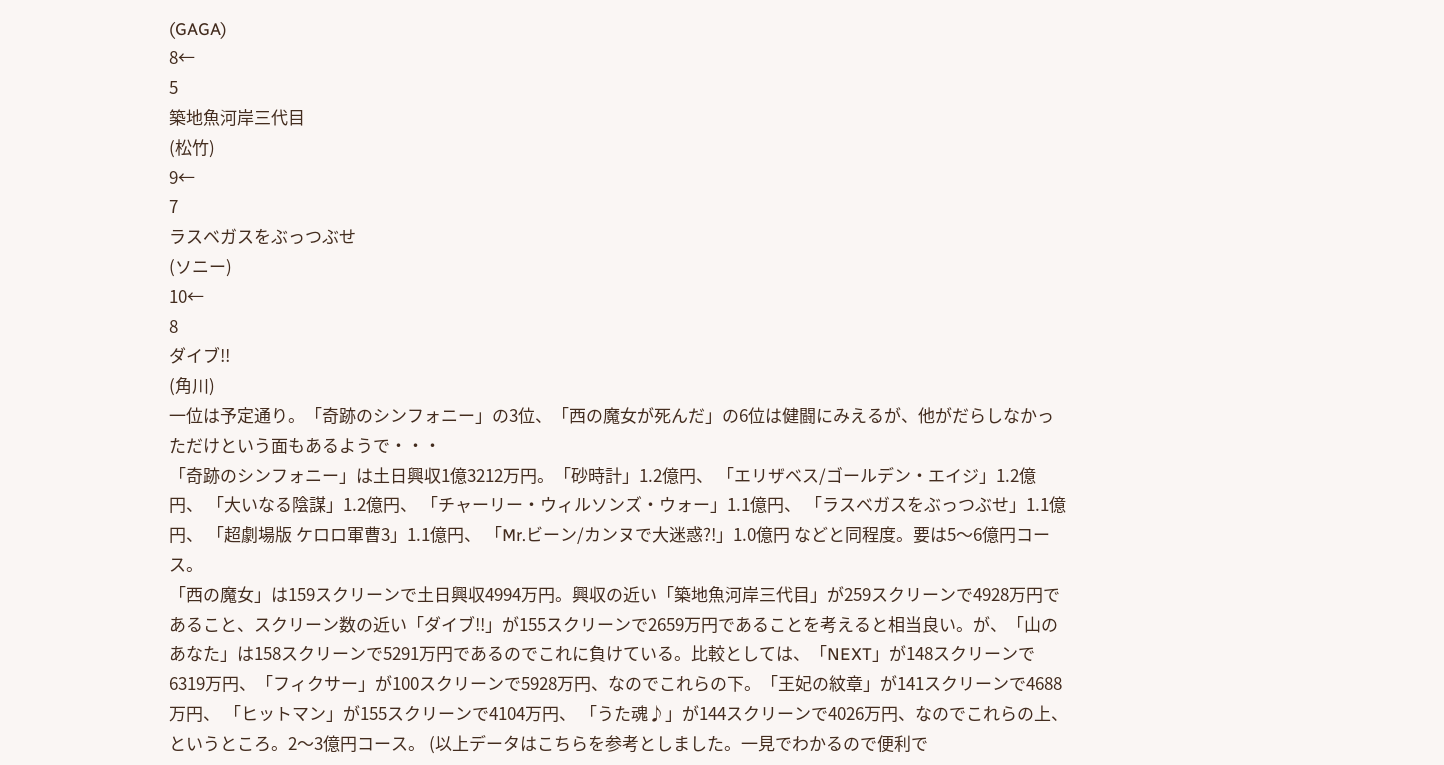(GAGA)
8←
5
築地魚河岸三代目
(松竹)
9←
7
ラスベガスをぶっつぶせ
(ソニー)
10←
8
ダイブ!!
(角川)
一位は予定通り。「奇跡のシンフォニー」の3位、「西の魔女が死んだ」の6位は健闘にみえるが、他がだらしなかっただけという面もあるようで・・・
「奇跡のシンフォニー」は土日興収1億3212万円。「砂時計」1.2億円、 「エリザベス/ゴールデン・エイジ」1.2億円、 「大いなる陰謀」1.2億円、 「チャーリー・ウィルソンズ・ウォー」1.1億円、 「ラスベガスをぶっつぶせ」1.1億円、 「超劇場版 ケロロ軍曹3」1.1億円、 「Mr.ビーン/カンヌで大迷惑?!」1.0億円 などと同程度。要は5〜6億円コース。
「西の魔女」は159スクリーンで土日興収4994万円。興収の近い「築地魚河岸三代目」が259スクリーンで4928万円であること、スクリーン数の近い「ダイブ!!」が155スクリーンで2659万円であることを考えると相当良い。が、「山のあなた」は158スクリーンで5291万円であるのでこれに負けている。比較としては、「NEXT」が148スクリーンで6319万円、「フィクサー」が100スクリーンで5928万円、なのでこれらの下。「王妃の紋章」が141スクリーンで4688万円、 「ヒットマン」が155スクリーンで4104万円、 「うた魂♪」が144スクリーンで4026万円、なのでこれらの上、というところ。2〜3億円コース。 (以上データはこちらを参考としました。一見でわかるので便利で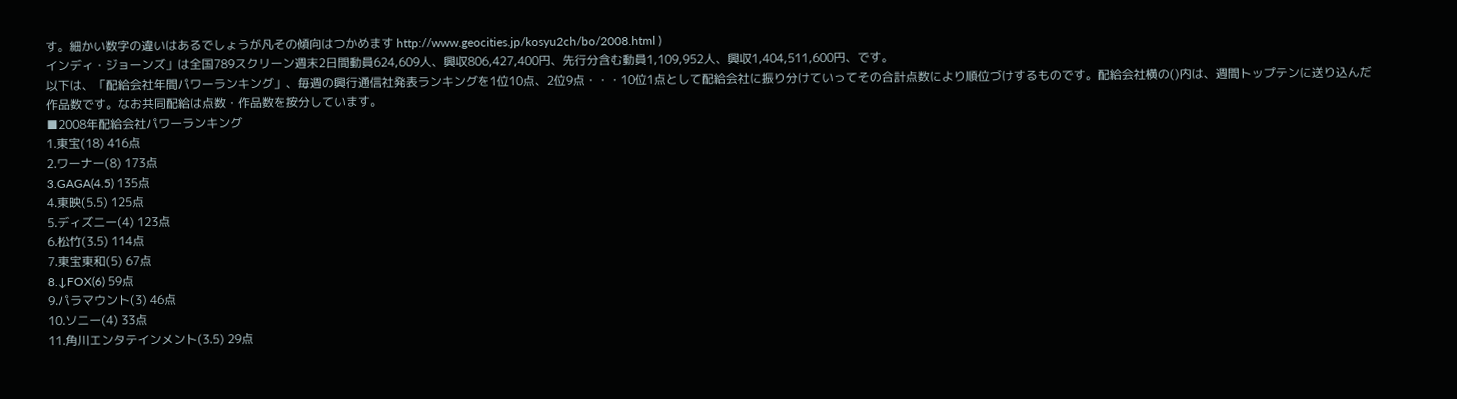す。細かい数字の違いはあるでしょうが凡その傾向はつかめます http://www.geocities.jp/kosyu2ch/bo/2008.html )
インディ・ジョーンズ」は全国789スクリーン週末2日間動員624,609人、興収806,427,400円、先行分含む動員1,109,952人、興収1,404,511,600円、です。
以下は、「配給会社年間パワーランキング」、毎週の興行通信社発表ランキングを1位10点、2位9点・・・10位1点として配給会社に振り分けていってその合計点数により順位づけするものです。配給会社横の()内は、週間トップテンに送り込んだ作品数です。なお共同配給は点数・作品数を按分しています。
■2008年配給会社パワーランキング
1.東宝(18) 416点
2.ワーナー(8) 173点
3.GAGA(4.5) 135点
4.東映(5.5) 125点
5.ディズニー(4) 123点
6.松竹(3.5) 114点
7.東宝東和(5) 67点
8.↓FOX(6) 59点
9.パラマウント(3) 46点
10.ソニー(4) 33点
11.角川エンタテインメント(3.5) 29点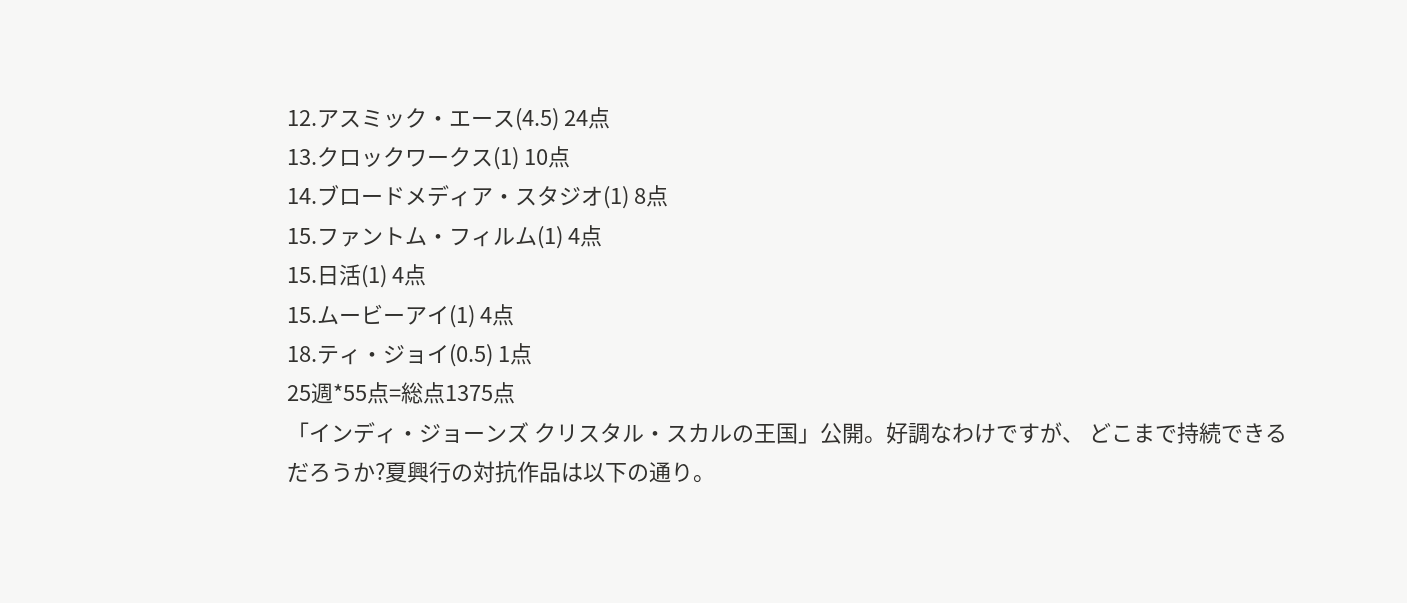12.アスミック・エース(4.5) 24点
13.クロックワークス(1) 10点
14.ブロードメディア・スタジオ(1) 8点
15.ファントム・フィルム(1) 4点
15.日活(1) 4点
15.ムービーアイ(1) 4点
18.ティ・ジョイ(0.5) 1点
25週*55点=総点1375点
「インディ・ジョーンズ クリスタル・スカルの王国」公開。好調なわけですが、 どこまで持続できるだろうか?夏興行の対抗作品は以下の通り。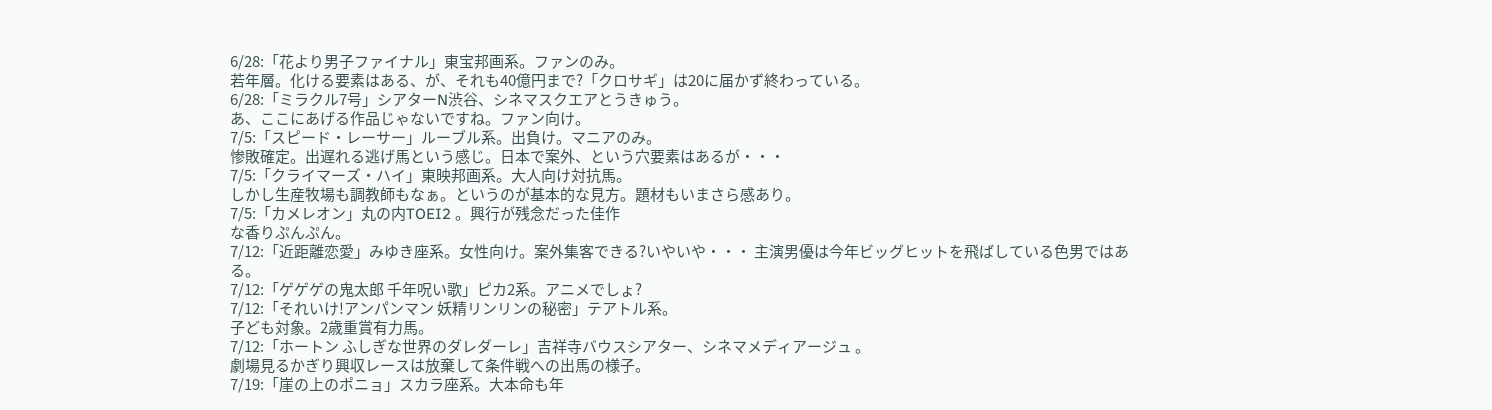6/28:「花より男子ファイナル」東宝邦画系。ファンのみ。
若年層。化ける要素はある、が、それも40億円まで?「クロサギ」は20に届かず終わっている。
6/28:「ミラクル7号」シアターN渋谷、シネマスクエアとうきゅう。
あ、ここにあげる作品じゃないですね。ファン向け。
7/5:「スピード・レーサー」ルーブル系。出負け。マニアのみ。
惨敗確定。出遅れる逃げ馬という感じ。日本で案外、という穴要素はあるが・・・
7/5:「クライマーズ・ハイ」東映邦画系。大人向け対抗馬。
しかし生産牧場も調教師もなぁ。というのが基本的な見方。題材もいまさら感あり。
7/5:「カメレオン」丸の内TOEI2 。興行が残念だった佳作
な香りぷんぷん。
7/12:「近距離恋愛」みゆき座系。女性向け。案外集客できる?いやいや・・・ 主演男優は今年ビッグヒットを飛ばしている色男ではある。
7/12:「ゲゲゲの鬼太郎 千年呪い歌」ピカ2系。アニメでしょ?
7/12:「それいけ!アンパンマン 妖精リンリンの秘密」テアトル系。
子ども対象。2歳重賞有力馬。
7/12:「ホートン ふしぎな世界のダレダーレ」吉祥寺バウスシアター、シネマメディアージュ 。
劇場見るかぎり興収レースは放棄して条件戦への出馬の様子。
7/19:「崖の上のポニョ」スカラ座系。大本命も年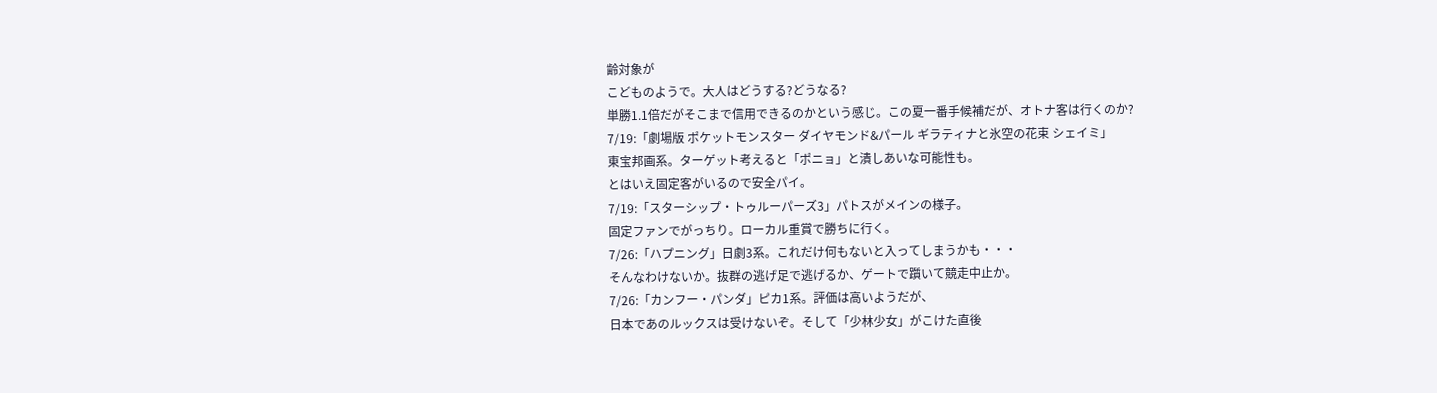齢対象が
こどものようで。大人はどうする?どうなる?
単勝1.1倍だがそこまで信用できるのかという感じ。この夏一番手候補だが、オトナ客は行くのか?
7/19:「劇場版 ポケットモンスター ダイヤモンド&パール ギラティナと氷空の花束 シェイミ」
東宝邦画系。ターゲット考えると「ポニョ」と潰しあいな可能性も。
とはいえ固定客がいるので安全パイ。
7/19:「スターシップ・トゥルーパーズ3」パトスがメインの様子。
固定ファンでがっちり。ローカル重賞で勝ちに行く。
7/26:「ハプニング」日劇3系。これだけ何もないと入ってしまうかも・・・
そんなわけないか。抜群の逃げ足で逃げるか、ゲートで躓いて競走中止か。
7/26:「カンフー・パンダ」ピカ1系。評価は高いようだが、
日本であのルックスは受けないぞ。そして「少林少女」がこけた直後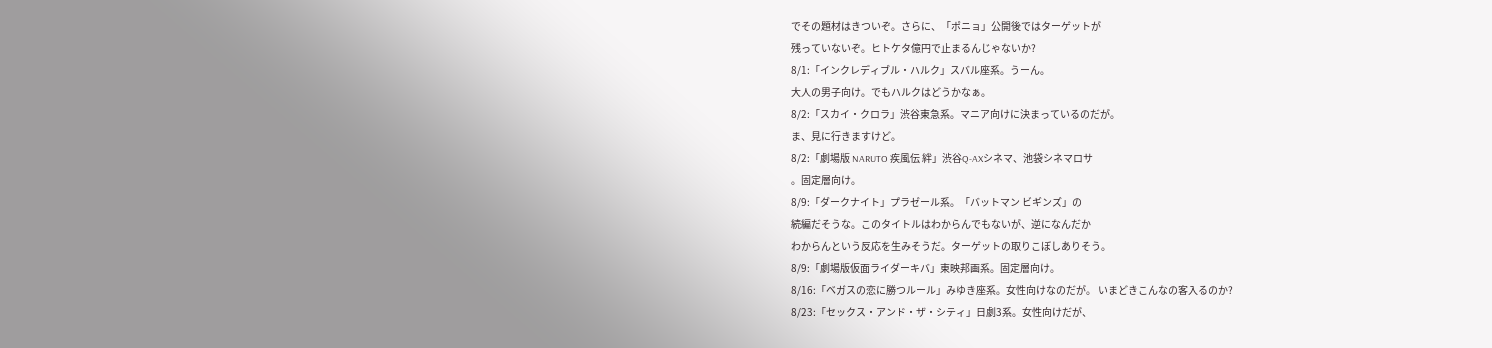でその題材はきついぞ。さらに、「ポニョ」公開後ではターゲットが
残っていないぞ。ヒトケタ億円で止まるんじゃないか?
8/1:「インクレディブル・ハルク」スバル座系。うーん。
大人の男子向け。でもハルクはどうかなぁ。
8/2:「スカイ・クロラ」渋谷東急系。マニア向けに決まっているのだが。
ま、見に行きますけど。
8/2:「劇場版 NARUTO 疾風伝 絆」渋谷Q-AXシネマ、池袋シネマロサ
。固定層向け。
8/9:「ダークナイト」プラゼール系。「バットマン ビギンズ」の
続編だそうな。このタイトルはわからんでもないが、逆になんだか
わからんという反応を生みそうだ。ターゲットの取りこぼしありそう。
8/9:「劇場版仮面ライダーキバ」東映邦画系。固定層向け。
8/16:「ベガスの恋に勝つルール」みゆき座系。女性向けなのだが。 いまどきこんなの客入るのか?
8/23:「セックス・アンド・ザ・シティ」日劇3系。女性向けだが、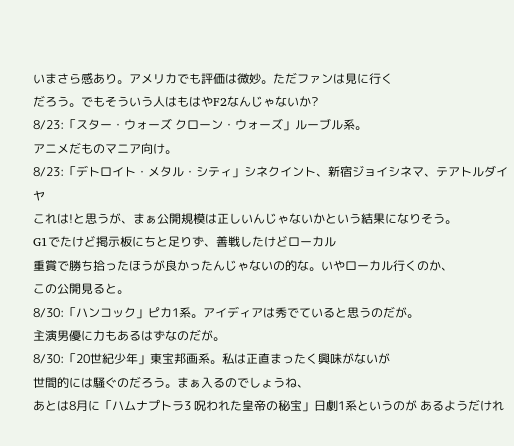いまさら感あり。アメリカでも評価は微妙。ただファンは見に行く
だろう。でもそういう人はもはやF2なんじゃないか?
8/23:「スター・ウォーズ クローン・ウォーズ」ルーブル系。
アニメだものマニア向け。
8/23:「デトロイト・メタル・シティ」シネクイント、新宿ジョイシネマ、テアトルダイヤ
これは!と思うが、まぁ公開規模は正しいんじゃないかという結果になりそう。
G1でたけど掲示板にちと足りず、善戦したけどローカル
重賞で勝ち拾ったほうが良かったんじゃないの的な。いやローカル行くのか、
この公開見ると。
8/30:「ハンコック」ピカ1系。アイディアは秀でていると思うのだが。
主演男優に力もあるはずなのだが。
8/30:「20世紀少年」東宝邦画系。私は正直まったく興味がないが
世間的には騒ぐのだろう。まぁ入るのでしょうね、
あとは8月に「ハムナプトラ3 呪われた皇帝の秘宝」日劇1系というのが あるようだけれ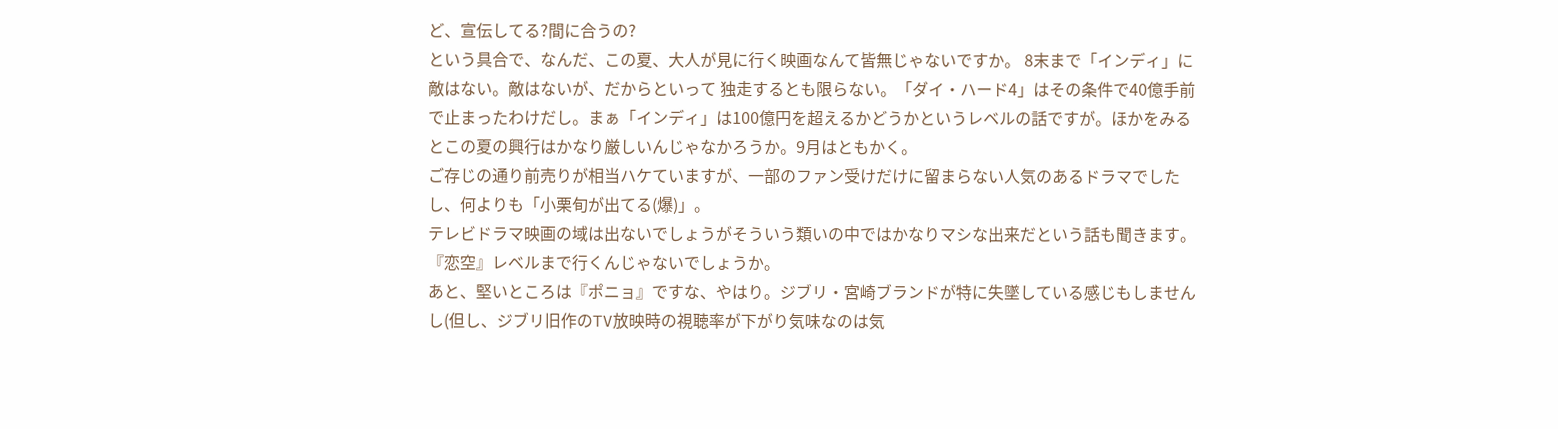ど、宣伝してる?間に合うの?
という具合で、なんだ、この夏、大人が見に行く映画なんて皆無じゃないですか。 8末まで「インディ」に敵はない。敵はないが、だからといって 独走するとも限らない。「ダイ・ハード4」はその条件で40億手前で止まったわけだし。まぁ「インディ」は100億円を超えるかどうかというレベルの話ですが。ほかをみるとこの夏の興行はかなり厳しいんじゃなかろうか。9月はともかく。
ご存じの通り前売りが相当ハケていますが、一部のファン受けだけに留まらない人気のあるドラマでしたし、何よりも「小栗旬が出てる(爆)」。
テレビドラマ映画の域は出ないでしょうがそういう類いの中ではかなりマシな出来だという話も聞きます。
『恋空』レベルまで行くんじゃないでしょうか。
あと、堅いところは『ポニョ』ですな、やはり。ジブリ・宮崎ブランドが特に失墜している感じもしませんし(但し、ジブリ旧作のTV放映時の視聴率が下がり気味なのは気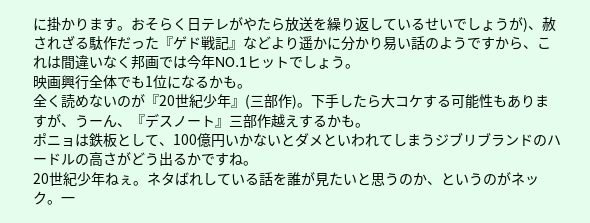に掛かります。おそらく日テレがやたら放送を繰り返しているせいでしょうが)、赦されざる駄作だった『ゲド戦記』などより遥かに分かり易い話のようですから、これは間違いなく邦画では今年NO.1ヒットでしょう。
映画興行全体でも1位になるかも。
全く読めないのが『20世紀少年』(三部作)。下手したら大コケする可能性もありますが、うーん、『デスノート』三部作越えするかも。
ポニョは鉄板として、100億円いかないとダメといわれてしまうジブリブランドのハードルの高さがどう出るかですね。
20世紀少年ねぇ。ネタばれしている話を誰が見たいと思うのか、というのがネック。一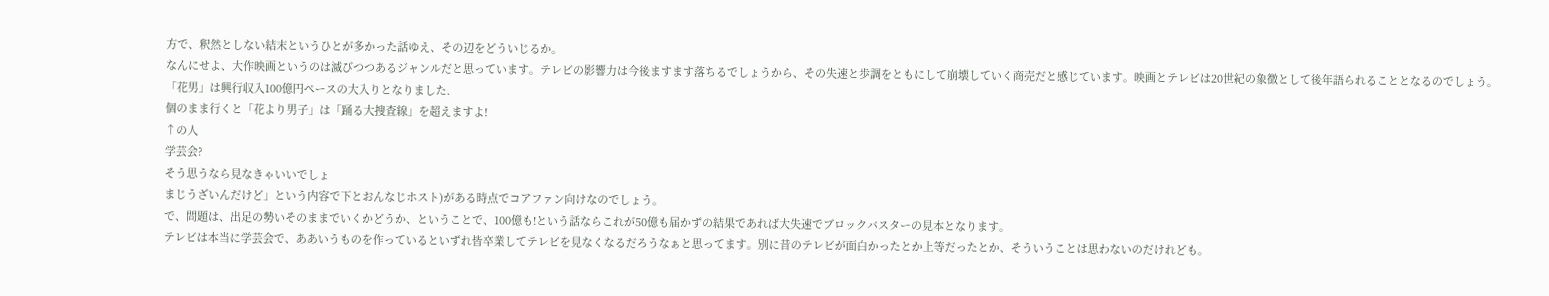方で、釈然としない結末というひとが多かった話ゆえ、その辺をどういじるか。
なんにせよ、大作映画というのは滅びつつあるジャンルだと思っています。テレビの影響力は今後ますます落ちるでしょうから、その失速と歩調をともにして崩壊していく商売だと感じています。映画とテレビは20世紀の象徴として後年語られることとなるのでしょう。
「花男」は興行収入100億円ペースの大入りとなりました.
個のまま行くと「花より男子」は「踊る大捜査線」を超えますよ!
↑の人
学芸会?
そう思うなら見なきゃいいでしょ
まじうざいんだけど」という内容で下とおんなじホスト)がある時点でコアファン向けなのでしょう。
で、問題は、出足の勢いそのままでいくかどうか、ということで、100億も!という話ならこれが50億も届かずの結果であれば大失速でブロックバスターの見本となります。
テレビは本当に学芸会で、ああいうものを作っているといずれ皆卒業してテレビを見なくなるだろうなぁと思ってます。別に昔のテレビが面白かったとか上等だったとか、そういうことは思わないのだけれども。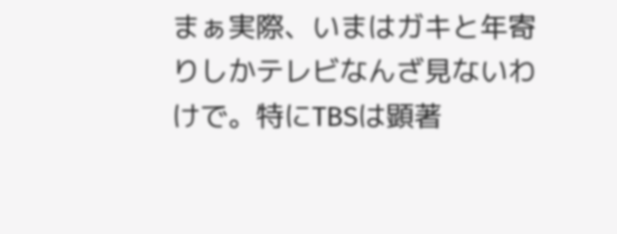まぁ実際、いまはガキと年寄りしかテレビなんざ見ないわけで。特にTBSは顕著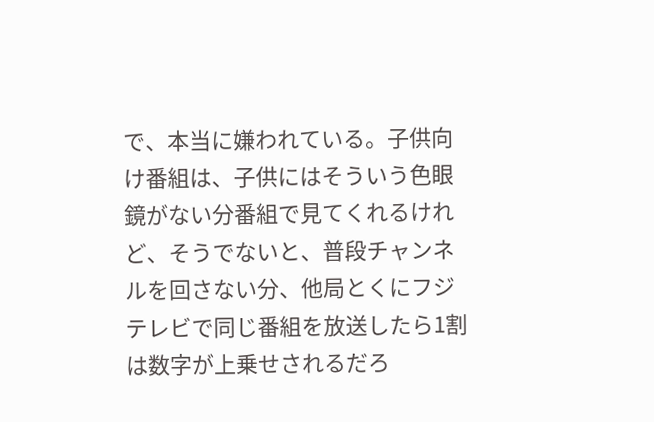で、本当に嫌われている。子供向け番組は、子供にはそういう色眼鏡がない分番組で見てくれるけれど、そうでないと、普段チャンネルを回さない分、他局とくにフジテレビで同じ番組を放送したら1割は数字が上乗せされるだろ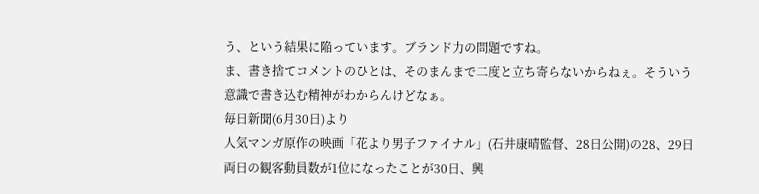う、という結果に陥っています。ブランド力の問題ですね。
ま、書き捨てコメントのひとは、そのまんまで二度と立ち寄らないからねぇ。そういう意識で書き込む精神がわからんけどなぁ。
毎日新聞(6月30日)より
人気マンガ原作の映画「花より男子ファイナル」(石井康晴監督、28日公開)の28、29日両日の観客動員数が1位になったことが30日、興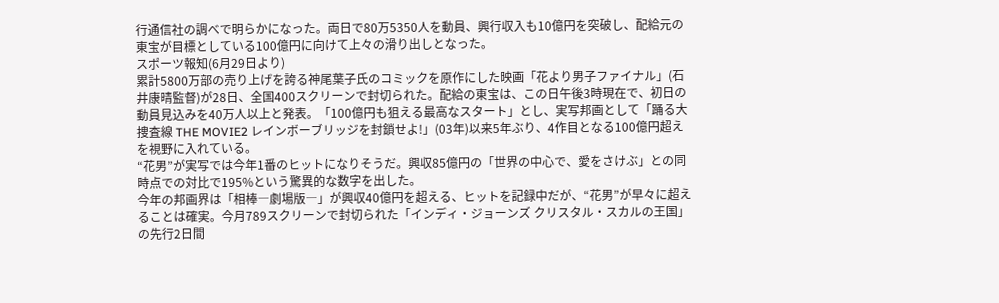行通信社の調べで明らかになった。両日で80万5350人を動員、興行収入も10億円を突破し、配給元の東宝が目標としている100億円に向けて上々の滑り出しとなった。
スポーツ報知(6月29日より)
累計5800万部の売り上げを誇る神尾葉子氏のコミックを原作にした映画「花より男子ファイナル」(石井康晴監督)が28日、全国400スクリーンで封切られた。配給の東宝は、この日午後3時現在で、初日の動員見込みを40万人以上と発表。「100億円も狙える最高なスタート」とし、実写邦画として「踊る大捜査線 THE MOVIE2 レインボーブリッジを封鎖せよ!」(03年)以来5年ぶり、4作目となる100億円超えを視野に入れている。
“花男”が実写では今年1番のヒットになりそうだ。興収85億円の「世界の中心で、愛をさけぶ」との同時点での対比で195%という驚異的な数字を出した。
今年の邦画界は「相棒―劇場版―」が興収40億円を超える、ヒットを記録中だが、“花男”が早々に超えることは確実。今月789スクリーンで封切られた「インディ・ジョーンズ クリスタル・スカルの王国」の先行2日間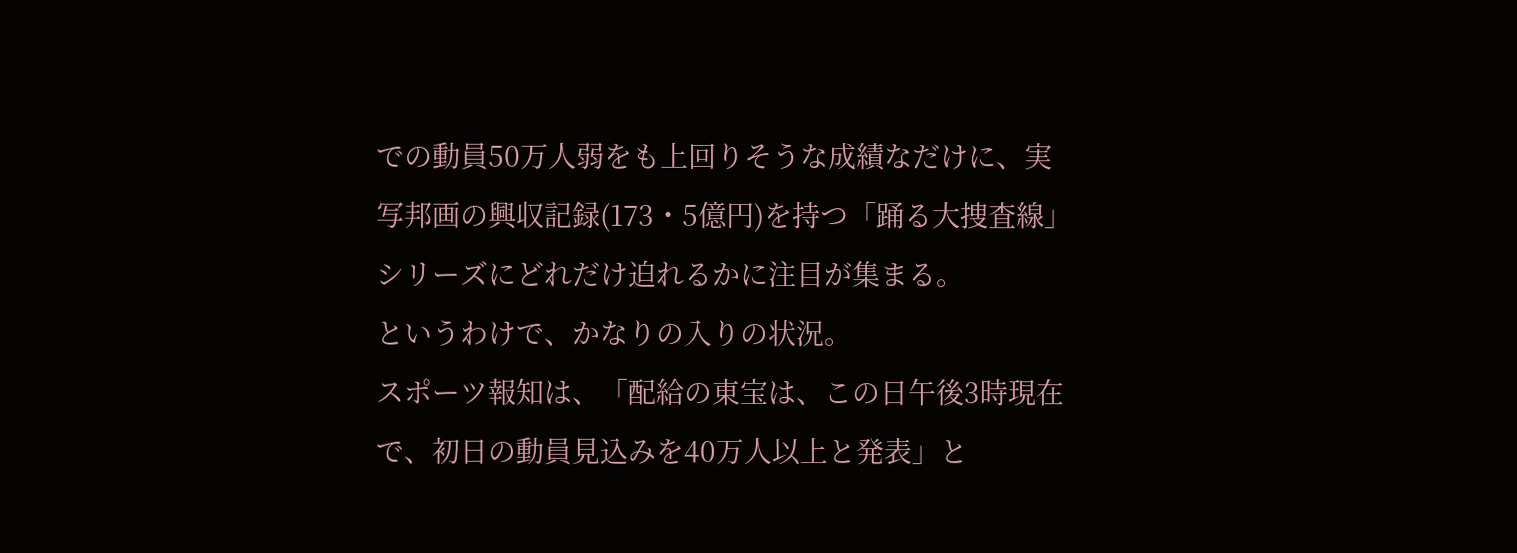での動員50万人弱をも上回りそうな成績なだけに、実写邦画の興収記録(173・5億円)を持つ「踊る大捜査線」シリーズにどれだけ迫れるかに注目が集まる。
というわけで、かなりの入りの状況。
スポーツ報知は、「配給の東宝は、この日午後3時現在で、初日の動員見込みを40万人以上と発表」と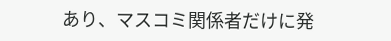あり、マスコミ関係者だけに発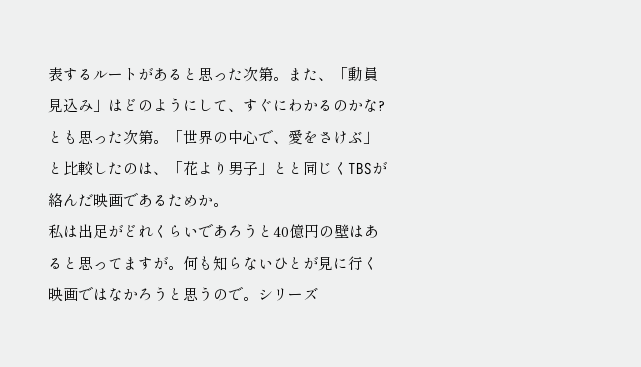表するルートがあると思った次第。また、「動員見込み」はどのようにして、すぐにわかるのかな?とも思った次第。「世界の中心で、愛をさけぶ」と比較したのは、「花より男子」とと同じくTBSが絡んだ映画であるためか。
私は出足がどれくらいであろうと40億円の壁はあると思ってますが。何も知らないひとが見に行く映画ではなかろうと思うので。シリーズ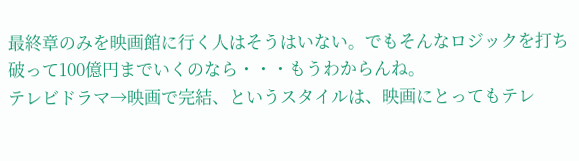最終章のみを映画館に行く人はそうはいない。でもそんなロジックを打ち破って100億円までいくのなら・・・もうわからんね。
テレビドラマ→映画で完結、というスタイルは、映画にとってもテレ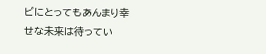ビにとってもあんまり幸せな未来は待ってい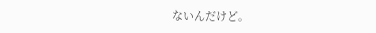ないんだけど。